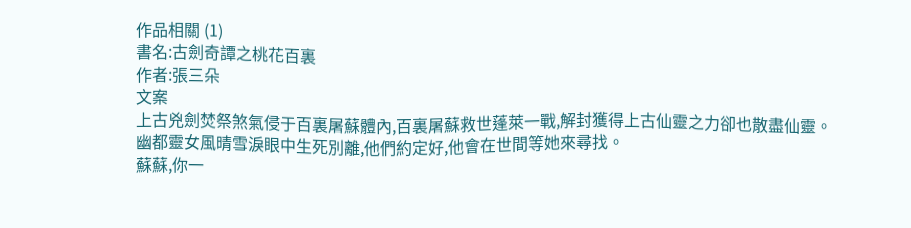作品相關 (1)
書名:古劍奇譚之桃花百裏
作者:張三朵
文案
上古兇劍焚祭煞氣侵于百裏屠蘇體內,百裏屠蘇救世蓬萊一戰,解封獲得上古仙靈之力卻也散盡仙靈。
幽都靈女風晴雪淚眼中生死別離,他們約定好,他會在世間等她來尋找。
蘇蘇,你一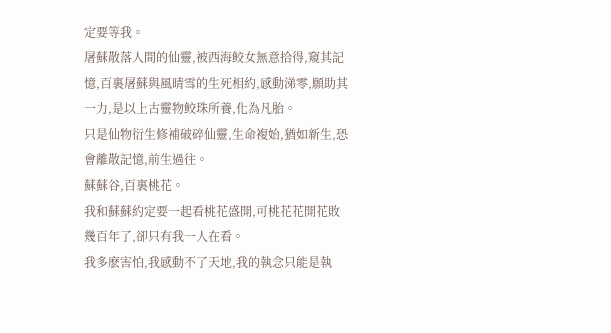定要等我。
屠蘇散落人間的仙靈,被西海鲛女無意拾得,窺其記憶,百裏屠蘇與風晴雪的生死相約,感動涕零,願助其一力,是以上古靈物鲛珠所養,化為凡胎。
只是仙物衍生修補破碎仙靈,生命複始,猶如新生,恐會離散記憶,前生過往。
蘇蘇谷,百裏桃花。
我和蘇蘇約定要一起看桃花盛開,可桃花花開花敗幾百年了,卻只有我一人在看。
我多麽害怕,我感動不了天地,我的執念只能是執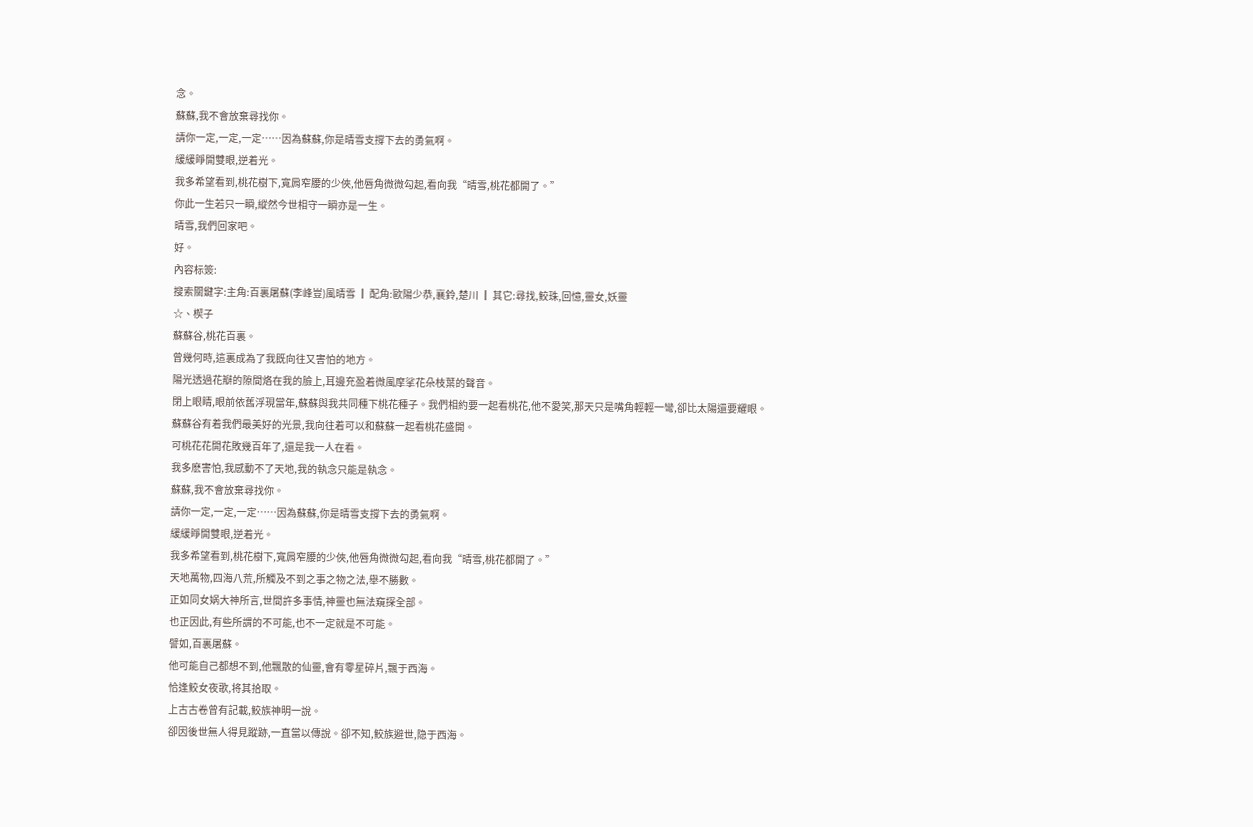念。
蘇蘇,我不會放棄尋找你。
請你一定,一定,一定……因為蘇蘇,你是晴雪支撐下去的勇氣啊。
緩緩睜開雙眼,逆着光。
我多希望看到,桃花樹下,寬肩窄腰的少俠,他唇角微微勾起,看向我“晴雪,桃花都開了。”
你此一生若只一瞬,縱然今世相守一瞬亦是一生。
晴雪,我們回家吧。
好。
內容标簽:
搜索關鍵字:主角:百裏屠蘇(李峰豈)風晴雪 ┃ 配角:歐陽少恭,襄鈴,楚川 ┃ 其它:尋找,鲛珠,回憶,靈女,妖靈
☆、楔子
蘇蘇谷,桃花百裏。
曾幾何時,這裏成為了我既向往又害怕的地方。
陽光透過花瓣的隙間烙在我的臉上,耳邊充盈着微風摩挲花朵枝葉的聲音。
閉上眼睛,眼前依舊浮現當年,蘇蘇與我共同種下桃花種子。我們相約要一起看桃花,他不愛笑,那天只是嘴角輕輕一彎,卻比太陽還要耀眼。
蘇蘇谷有着我們最美好的光景,我向往着可以和蘇蘇一起看桃花盛開。
可桃花花開花敗幾百年了,還是我一人在看。
我多麽害怕,我感動不了天地,我的執念只能是執念。
蘇蘇,我不會放棄尋找你。
請你一定,一定,一定……因為蘇蘇,你是晴雪支撐下去的勇氣啊。
緩緩睜開雙眼,逆着光。
我多希望看到,桃花樹下,寬肩窄腰的少俠,他唇角微微勾起,看向我“晴雪,桃花都開了。”
天地萬物,四海八荒,所觸及不到之事之物之法,舉不勝數。
正如同女娲大神所言,世間許多事情,神靈也無法窺探全部。
也正因此,有些所謂的不可能,也不一定就是不可能。
譬如,百裏屠蘇。
他可能自己都想不到,他飄散的仙靈,會有零星碎片,飄于西海。
恰逢鲛女夜歌,将其拾取。
上古古卷曾有記載,鲛族神明一說。
卻因後世無人得見蹤跡,一直當以傳說。卻不知,鲛族避世,隐于西海。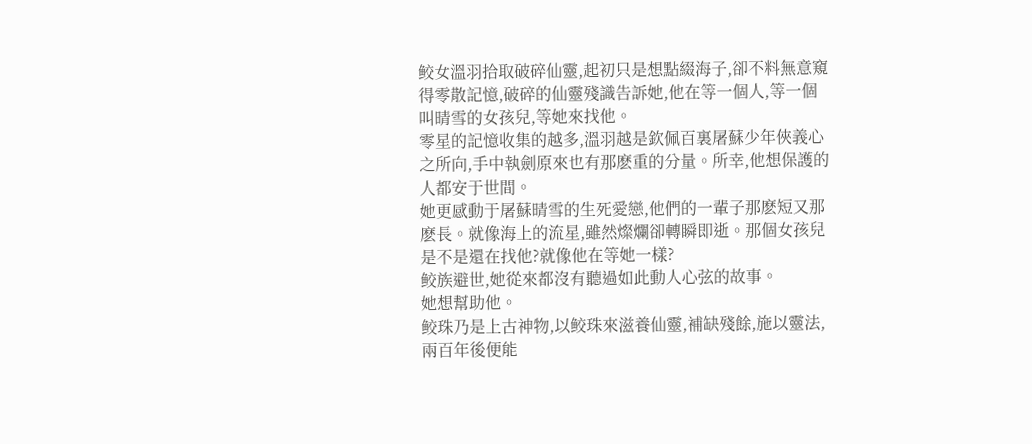鲛女溫羽拾取破碎仙靈,起初只是想點綴海子,卻不料無意窺得零散記憶,破碎的仙靈殘識告訴她,他在等一個人,等一個叫晴雪的女孩兒,等她來找他。
零星的記憶收集的越多,溫羽越是欽佩百裏屠蘇少年俠義心之所向,手中執劍原來也有那麽重的分量。所幸,他想保護的人都安于世間。
她更感動于屠蘇晴雪的生死愛戀,他們的一輩子那麽短又那麽長。就像海上的流星,雖然燦爛卻轉瞬即逝。那個女孩兒是不是還在找他?就像他在等她一樣?
鲛族避世,她從來都沒有聽過如此動人心弦的故事。
她想幫助他。
鲛珠乃是上古神物,以鲛珠來滋養仙靈,補缺殘餘,施以靈法,兩百年後便能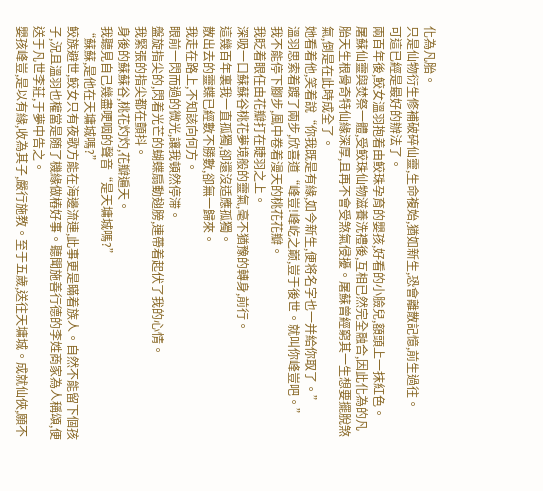化為凡胎。
只是仙物衍生修補破碎仙靈,生命複始,猶如新生,恐會離散記憶,前生過往。
可這已經是最好的辦法了。
兩百年後,鲛女溫羽抱着由鲛珠孕育的嬰孩,好看的小臉兒,額頭上一抹紅色。
屠蘇仙靈與焚祭一體,受鲛珠仙物滋養洗禮後,互相已然完全融合,因此化為的凡胎天生根骨奇特仙緣深厚,且再不會受煞氣侵擾。屠蘇曾經窮其一生想要擺脫煞氣,倒是在此時成全了。
她看着他,笑着說“你我既是有緣,如今新生,便将名字也一并給你取了。”
溫羽思索着踱了兩步,欣喜道“峰豈!峰屹之巅,豈于後世。就叫你峰豈吧。”
我不能停下腳步,風中卷着漫天的桃花花瓣。
我眨着眼任由花瓣打在睫羽之上。
深吸一口蘇蘇谷桃花夢境般的靈氣,毫不猶豫的轉身,前行。
這幾百年裏我一直孤獨,卻還沒适應孤獨。
散出去的靈蝶已經數不勝數,卻無一歸來。
我走在路上,不知該向何方。
眼前一閃而過的微光,讓我頓然停滞。
盤旋指尖的,閃着光芒的蝴蝶扇動翅膀,連帶着起伏了我的心情。
我緊張的指尖都在顫抖。
身後的蘇蘇谷,桃花灼灼,花瓣遍天。
我聽見自己幾盡哽咽的聲音“是天墉城嗎?”
“蘇蘇,是他在天墉城嗎?”
鲛族避世,鲛女只有夜歌方能在海邊流連,此事更是瞞着族人。自然不能留下個孩子,況且溫羽也權當是随了機緣做樁好事。聽聞施善行德的李姓商家為人稱頌,便送于凡世李莊,于夢中告之。
嬰孩峰豈,是以有緣,收為其子,嚴行施教。至于五歲,送往天墉城。成就仙俠,願不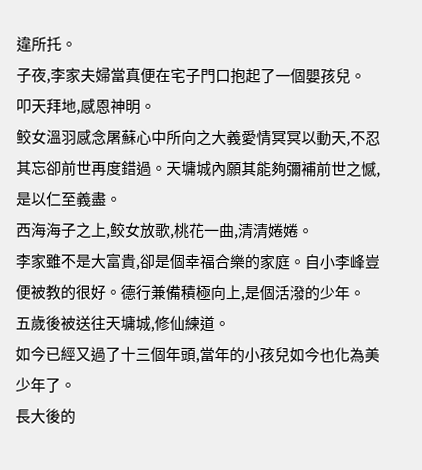違所托。
子夜,李家夫婦當真便在宅子門口抱起了一個嬰孩兒。
叩天拜地,感恩神明。
鲛女溫羽感念屠蘇心中所向之大義愛情冥冥以動天,不忍其忘卻前世再度錯過。天墉城內願其能夠彌補前世之憾,是以仁至義盡。
西海海子之上,鲛女放歌,桃花一曲,清清婘婘。
李家雖不是大富貴,卻是個幸福合樂的家庭。自小李峰豈便被教的很好。德行兼備積極向上,是個活潑的少年。
五歲後被送往天墉城,修仙練道。
如今已經又過了十三個年頭,當年的小孩兒如今也化為美少年了。
長大後的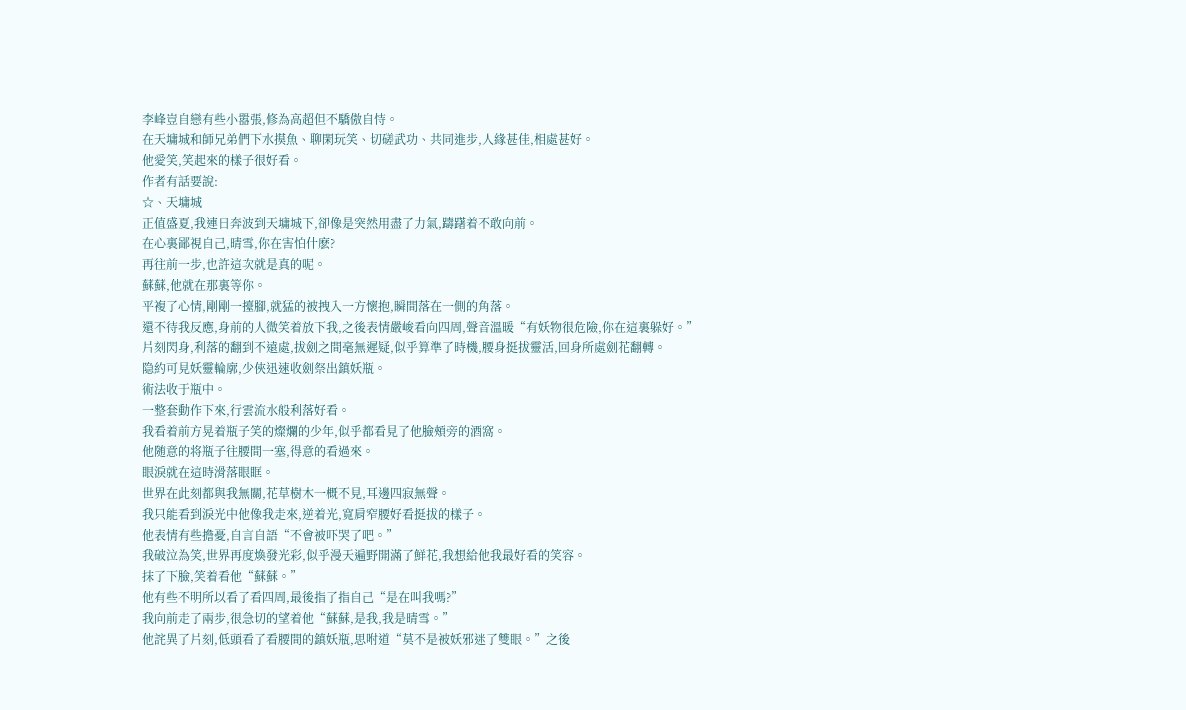李峰豈自戀有些小嚣張,修為高超但不驕傲自恃。
在天墉城和師兄弟們下水摸魚、聊閑玩笑、切磋武功、共同進步,人緣甚佳,相處甚好。
他愛笑,笑起來的樣子很好看。
作者有話要說:
☆、天墉城
正值盛夏,我連日奔波到天墉城下,卻像是突然用盡了力氣,躊躇着不敢向前。
在心裏鄙視自己,晴雪,你在害怕什麽?
再往前一步,也許這次就是真的呢。
蘇蘇,他就在那裏等你。
平複了心情,剛剛一擡腳,就猛的被拽入一方懷抱,瞬間落在一側的角落。
還不待我反應,身前的人微笑着放下我,之後表情嚴峻看向四周,聲音溫暖“有妖物很危險,你在這裏躲好。”
片刻閃身,利落的翻到不遠處,拔劍之間毫無遲疑,似乎算準了時機,腰身挺拔靈活,回身所處劍花翻轉。
隐約可見妖靈輪廓,少俠迅速收劍祭出鎮妖瓶。
術法收于瓶中。
一整套動作下來,行雲流水般利落好看。
我看着前方晃着瓶子笑的燦爛的少年,似乎都看見了他臉頰旁的酒窩。
他随意的将瓶子往腰間一塞,得意的看過來。
眼淚就在這時滑落眼眶。
世界在此刻都與我無關,花草樹木一概不見,耳邊四寂無聲。
我只能看到淚光中他像我走來,逆着光,寬肩窄腰好看挺拔的樣子。
他表情有些擔憂,自言自語“不會被吓哭了吧。”
我破泣為笑,世界再度煥發光彩,似乎漫天遍野開滿了鮮花,我想給他我最好看的笑容。
抹了下臉,笑着看他“蘇蘇。”
他有些不明所以看了看四周,最後指了指自己“是在叫我嗎?”
我向前走了兩步,很急切的望着他“蘇蘇,是我,我是晴雪。”
他詫異了片刻,低頭看了看腰間的鎮妖瓶,思咐道“莫不是被妖邪迷了雙眼。”之後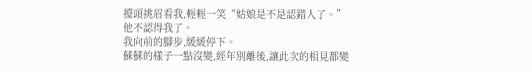擡頭挑眉看我,輕輕一笑“姑娘是不是認錯人了。”
他不認得我了。
我向前的腳步,緩緩停下。
蘇蘇的樣子一點沒變,經年別離後,讓此次的相見都變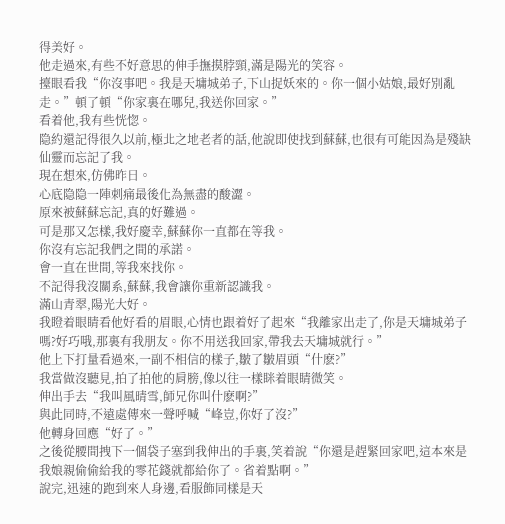得美好。
他走過來,有些不好意思的伸手撫摸脖頸,滿是陽光的笑容。
擡眼看我“你沒事吧。我是天墉城弟子,下山捉妖來的。你一個小姑娘,最好別亂走。”頓了頓“你家裏在哪兒,我送你回家。”
看着他,我有些恍惚。
隐約還記得很久以前,極北之地老者的話,他說即使找到蘇蘇,也很有可能因為是殘缺仙靈而忘記了我。
現在想來,仿佛昨日。
心底隐隐一陣刺痛最後化為無盡的酸澀。
原來被蘇蘇忘記,真的好難過。
可是那又怎樣,我好慶幸,蘇蘇你一直都在等我。
你沒有忘記我們之間的承諾。
會一直在世間,等我來找你。
不記得我沒關系,蘇蘇,我會讓你重新認識我。
滿山青翠,陽光大好。
我瞪着眼睛看他好看的眉眼,心情也跟着好了起來“我離家出走了,你是天墉城弟子嗎?好巧哦,那裏有我朋友。你不用送我回家,帶我去天墉城就行。”
他上下打量看過來,一副不相信的樣子,皺了皺眉頭“什麽?”
我當做沒聽見,拍了拍他的肩膀,像以往一樣眯着眼睛微笑。
伸出手去“我叫風晴雪,師兄你叫什麽啊?”
與此同時,不遠處傳來一聲呼喊“峰豈,你好了沒?”
他轉身回應“好了。”
之後從腰間拽下一個袋子塞到我伸出的手裏,笑着說“你還是趕緊回家吧,這本來是我娘親偷偷給我的零花錢就都給你了。省着點啊。”
說完,迅速的跑到來人身邊,看服飾同樣是天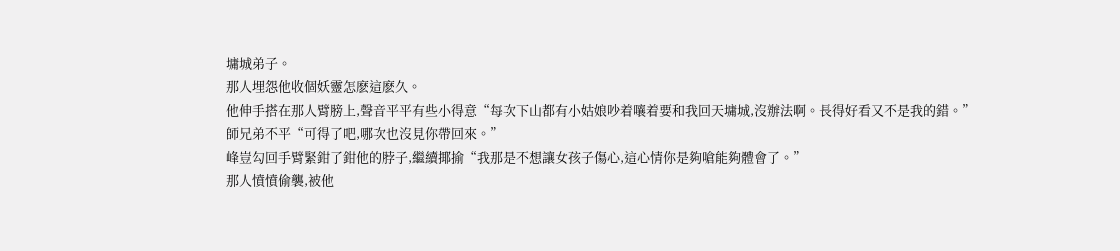墉城弟子。
那人埋怨他收個妖靈怎麽這麽久。
他伸手搭在那人臂膀上,聲音平平有些小得意“每次下山都有小姑娘吵着嚷着要和我回天墉城,沒辦法啊。長得好看又不是我的錯。”
師兄弟不平“可得了吧,哪次也沒見你帶回來。”
峰豈勾回手臂緊鉗了鉗他的脖子,繼續揶揄“我那是不想讓女孩子傷心,這心情你是夠嗆能夠體會了。”
那人憤憤偷襲,被他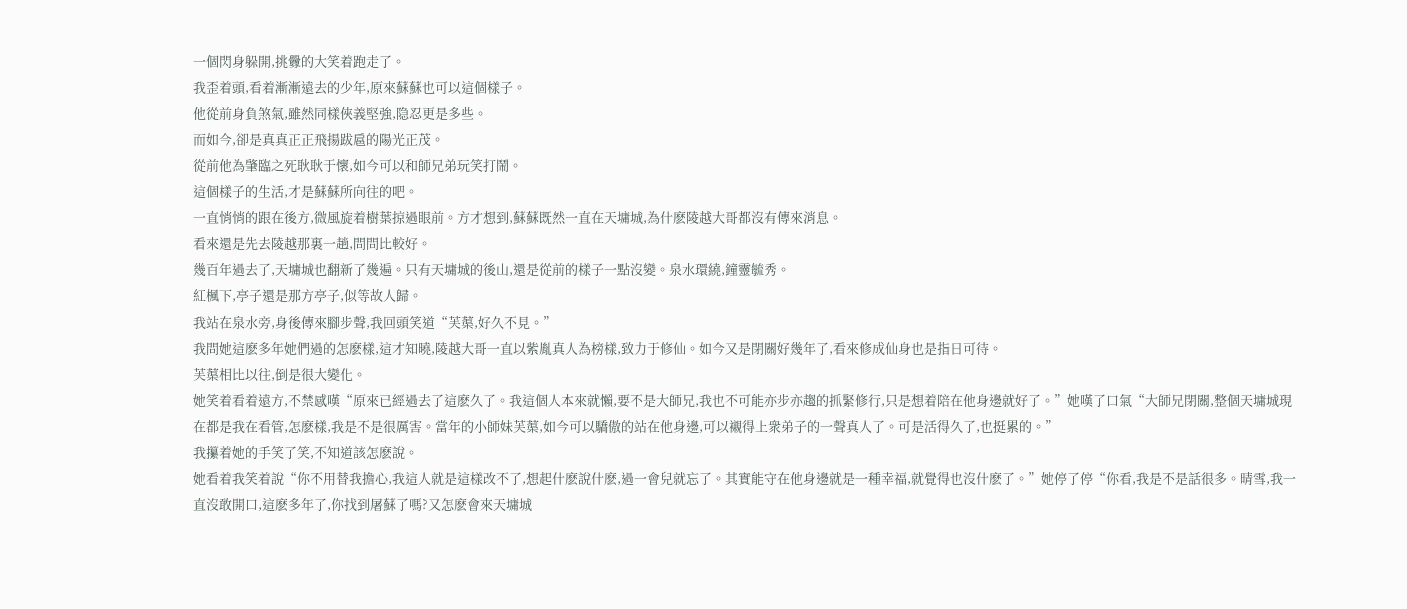一個閃身躲開,挑釁的大笑着跑走了。
我歪着頭,看着漸漸遠去的少年,原來蘇蘇也可以這個樣子。
他從前身負煞氣,雖然同樣俠義堅強,隐忍更是多些。
而如今,卻是真真正正飛揚跋扈的陽光正茂。
從前他為肇臨之死耿耿于懷,如今可以和師兄弟玩笑打鬧。
這個樣子的生活,才是蘇蘇所向往的吧。
一直悄悄的跟在後方,微風旋着樹葉掠過眼前。方才想到,蘇蘇既然一直在天墉城,為什麽陵越大哥都沒有傳來消息。
看來還是先去陵越那裏一趟,問問比較好。
幾百年過去了,天墉城也翻新了幾遍。只有天墉城的後山,還是從前的樣子一點沒變。泉水環繞,鐘靈毓秀。
紅楓下,亭子還是那方亭子,似等故人歸。
我站在泉水旁,身後傳來腳步聲,我回頭笑道“芙蕖,好久不見。”
我問她這麽多年她們過的怎麽樣,這才知曉,陵越大哥一直以紫胤真人為榜樣,致力于修仙。如今又是閉關好幾年了,看來修成仙身也是指日可待。
芙蕖相比以往,倒是很大變化。
她笑着看着遠方,不禁感嘆“原來已經過去了這麽久了。我這個人本來就懶,要不是大師兄,我也不可能亦步亦趨的抓緊修行,只是想着陪在他身邊就好了。”她嘆了口氣“大師兄閉關,整個天墉城現在都是我在看管,怎麽樣,我是不是很厲害。當年的小師妹芙蕖,如今可以驕傲的站在他身邊,可以襯得上衆弟子的一聲真人了。可是活得久了,也挺累的。”
我攥着她的手笑了笑,不知道該怎麽說。
她看着我笑着說“你不用替我擔心,我這人就是這樣改不了,想起什麽說什麽,過一會兒就忘了。其實能守在他身邊就是一種幸福,就覺得也沒什麽了。”她停了停“你看,我是不是話很多。晴雪,我一直沒敢開口,這麽多年了,你找到屠蘇了嗎?又怎麽會來天墉城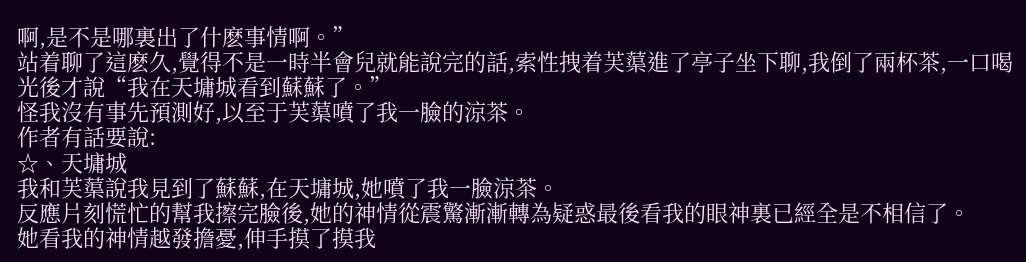啊,是不是哪裏出了什麽事情啊。”
站着聊了這麽久,覺得不是一時半會兒就能說完的話,索性拽着芙蕖進了亭子坐下聊,我倒了兩杯茶,一口喝光後才說“我在天墉城看到蘇蘇了。”
怪我沒有事先預測好,以至于芙蕖噴了我一臉的涼茶。
作者有話要說:
☆、天墉城
我和芙蕖說我見到了蘇蘇,在天墉城,她噴了我一臉涼茶。
反應片刻慌忙的幫我擦完臉後,她的神情從震驚漸漸轉為疑惑最後看我的眼神裏已經全是不相信了。
她看我的神情越發擔憂,伸手摸了摸我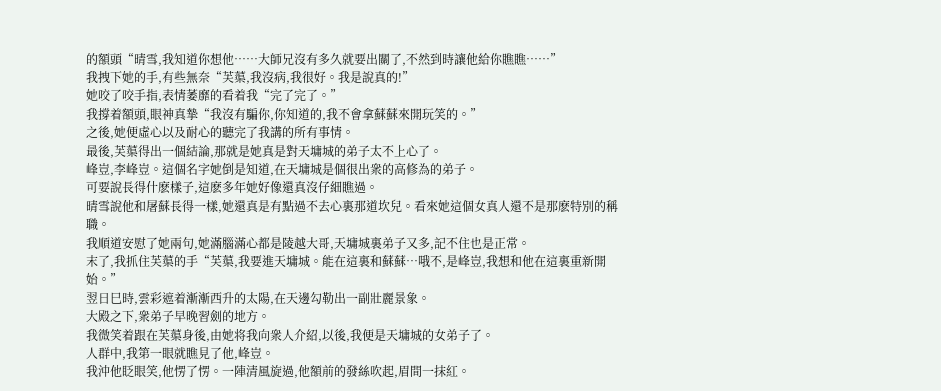的額頭“晴雪,我知道你想他……大師兄沒有多久就要出關了,不然到時讓他給你瞧瞧……”
我拽下她的手,有些無奈“芙蕖,我沒病,我很好。我是說真的!”
她咬了咬手指,表情萎靡的看着我“完了完了。”
我撐着額頭,眼神真摯“我沒有騙你,你知道的,我不會拿蘇蘇來開玩笑的。”
之後,她便虛心以及耐心的聽完了我講的所有事情。
最後,芙蕖得出一個結論,那就是她真是對天墉城的弟子太不上心了。
峰豈,李峰豈。這個名字她倒是知道,在天墉城是個很出衆的高修為的弟子。
可要說長得什麽樣子,這麽多年她好像還真沒仔細瞧過。
晴雪說他和屠蘇長得一樣,她還真是有點過不去心裏那道坎兒。看來她這個女真人還不是那麽特別的稱職。
我順道安慰了她兩句,她滿腦滿心都是陵越大哥,天墉城裏弟子又多,記不住也是正常。
末了,我抓住芙蕖的手“芙蕖,我要進天墉城。能在這裏和蘇蘇…哦不,是峰豈,我想和他在這裏重新開始。”
翌日巳時,雲彩遮着漸漸西升的太陽,在天邊勾勒出一副壯麗景象。
大殿之下,衆弟子早晚習劍的地方。
我微笑着跟在芙蕖身後,由她将我向衆人介紹,以後,我便是天墉城的女弟子了。
人群中,我第一眼就瞧見了他,峰豈。
我沖他眨眼笑,他愣了愣。一陣清風旋過,他額前的發絲吹起,眉間一抹紅。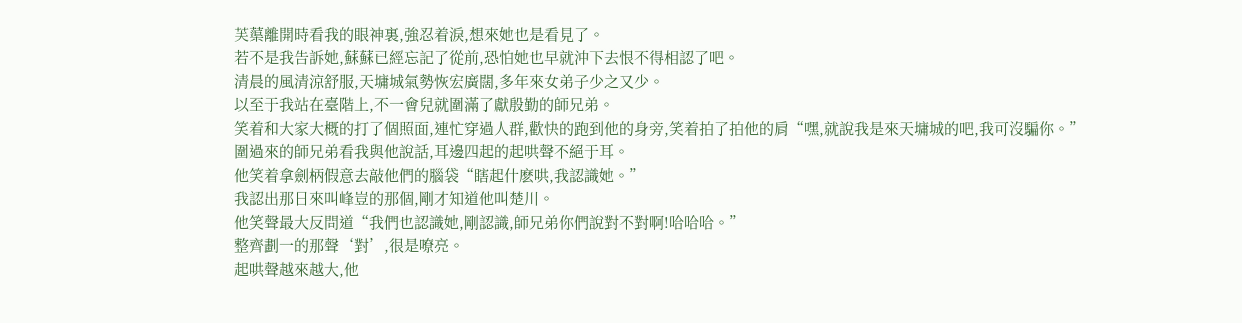芙蕖離開時看我的眼神裏,強忍着淚,想來她也是看見了。
若不是我告訴她,蘇蘇已經忘記了從前,恐怕她也早就沖下去恨不得相認了吧。
清晨的風清涼舒服,天墉城氣勢恢宏廣闊,多年來女弟子少之又少。
以至于我站在臺階上,不一會兒就圍滿了獻殷勤的師兄弟。
笑着和大家大概的打了個照面,連忙穿過人群,歡快的跑到他的身旁,笑着拍了拍他的肩“嘿,就說我是來天墉城的吧,我可沒騙你。”
圍過來的師兄弟看我與他說話,耳邊四起的起哄聲不絕于耳。
他笑着拿劍柄假意去敲他們的腦袋“瞎起什麽哄,我認識她。”
我認出那日來叫峰豈的那個,剛才知道他叫楚川。
他笑聲最大反問道“我們也認識她,剛認識,師兄弟你們說對不對啊!哈哈哈。”
整齊劃一的那聲‘對’,很是嘹亮。
起哄聲越來越大,他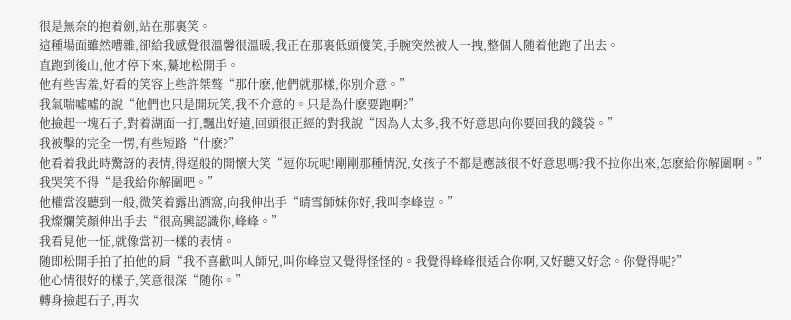很是無奈的抱着劍,站在那裏笑。
這種場面雖然嘈雜,卻給我感覺很溫馨很溫暖,我正在那裏低頭傻笑,手腕突然被人一拽,整個人随着他跑了出去。
直跑到後山,他才停下來,驀地松開手。
他有些害羞,好看的笑容上些許桀骜“那什麽,他們就那樣,你別介意。”
我氣喘噓噓的說“他們也只是開玩笑,我不介意的。只是為什麽要跑啊?”
他撿起一塊石子,對着湖面一打,飄出好遠,回頭很正經的對我說“因為人太多,我不好意思向你要回我的錢袋。”
我被擊的完全一愣,有些短路“什麽?”
他看着我此時驚訝的表情,得逞般的開懷大笑“逗你玩呢!剛剛那種情況,女孩子不都是應該很不好意思嗎?我不拉你出來,怎麽給你解圍啊。”
我哭笑不得“是我給你解圍吧。”
他權當沒聽到一般,微笑着露出酒窩,向我伸出手“晴雪師妹你好,我叫李峰豈。”
我燦爛笑顏伸出手去“很高興認識你,峰峰。”
我看見他一怔,就像當初一樣的表情。
随即松開手拍了拍他的肩“我不喜歡叫人師兄,叫你峰豈又覺得怪怪的。我覺得峰峰很适合你啊,又好聽又好念。你覺得呢?”
他心情很好的樣子,笑意很深“随你。”
轉身撿起石子,再次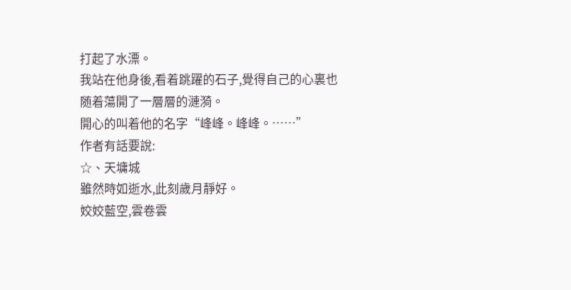打起了水漂。
我站在他身後,看着跳躍的石子,覺得自己的心裏也随着蕩開了一層層的漣漪。
開心的叫着他的名字“峰峰。峰峰。……”
作者有話要說:
☆、天墉城
雖然時如逝水,此刻歲月靜好。
姣姣藍空,雲卷雲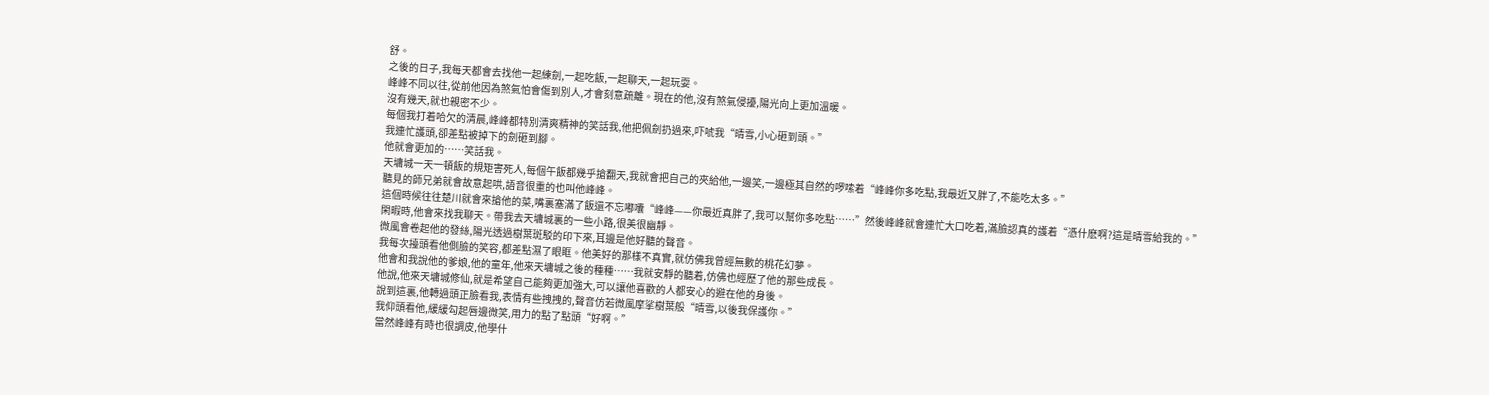舒。
之後的日子,我每天都會去找他一起練劍,一起吃飯,一起聊天,一起玩耍。
峰峰不同以往,從前他因為煞氣怕會傷到別人,才會刻意疏離。現在的他,沒有煞氣侵擾,陽光向上更加溫暖。
沒有幾天,就也親密不少。
每個我打着哈欠的清晨,峰峰都特別清爽精神的笑話我,他把佩劍扔過來,吓唬我“晴雪,小心砸到頭。”
我連忙護頭,卻差點被掉下的劍砸到腳。
他就會更加的……笑話我。
天墉城一天一頓飯的規矩害死人,每個午飯都幾乎搶翻天,我就會把自己的夾給他,一邊笑,一邊極其自然的啰嗦着“峰峰你多吃點,我最近又胖了,不能吃太多。”
聽見的師兄弟就會故意起哄,語音很重的也叫他峰峰。
這個時候往往楚川就會來搶他的菜,嘴裏塞滿了飯還不忘嘟囔“峰峰——你最近真胖了,我可以幫你多吃點……”然後峰峰就會連忙大口吃着,滿臉認真的護着“憑什麽啊?這是晴雪給我的。”
閑暇時,他會來找我聊天。帶我去天墉城裏的一些小路,很美很幽靜。
微風會卷起他的發絲,陽光透過樹葉斑駁的印下來,耳邊是他好聽的聲音。
我每次擡頭看他側臉的笑容,都差點濕了眼眶。他美好的那樣不真實,就仿佛我曾經無數的桃花幻夢。
他會和我說他的爹娘,他的童年,他來天墉城之後的種種……我就安靜的聽着,仿佛也經歷了他的那些成長。
他說,他來天墉城修仙,就是希望自己能夠更加強大,可以讓他喜歡的人都安心的避在他的身後。
說到這裏,他轉過頭正臉看我,表情有些拽拽的,聲音仿若微風摩挲樹葉般“晴雪,以後我保護你。”
我仰頭看他,緩緩勾起唇邊微笑,用力的點了點頭“好啊。”
當然峰峰有時也很調皮,他學什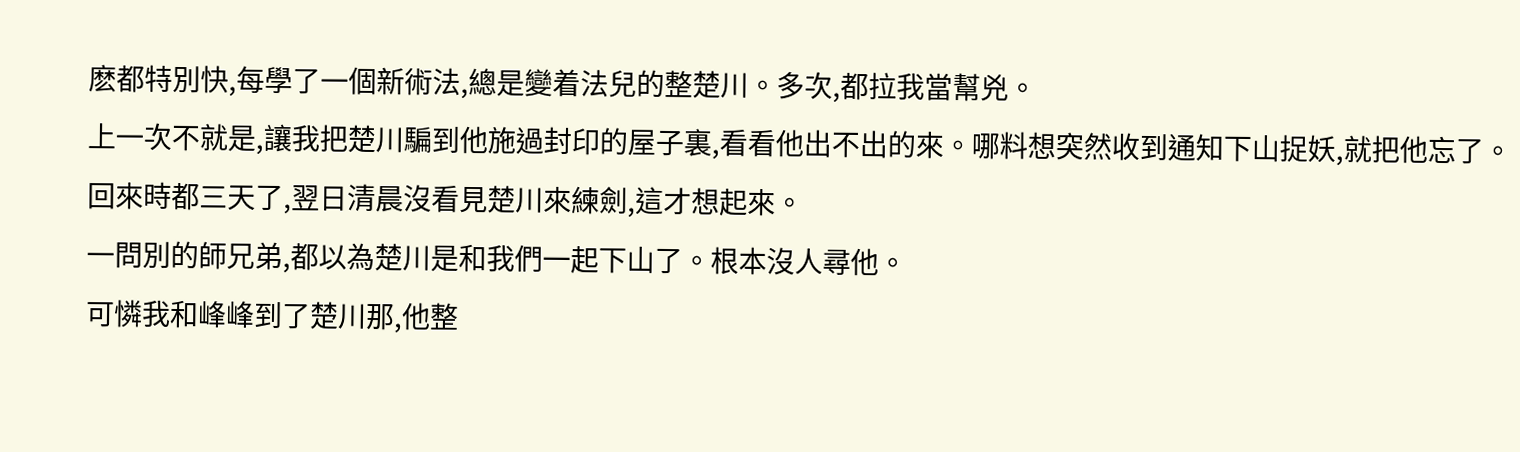麽都特別快,每學了一個新術法,總是變着法兒的整楚川。多次,都拉我當幫兇。
上一次不就是,讓我把楚川騙到他施過封印的屋子裏,看看他出不出的來。哪料想突然收到通知下山捉妖,就把他忘了。
回來時都三天了,翌日清晨沒看見楚川來練劍,這才想起來。
一問別的師兄弟,都以為楚川是和我們一起下山了。根本沒人尋他。
可憐我和峰峰到了楚川那,他整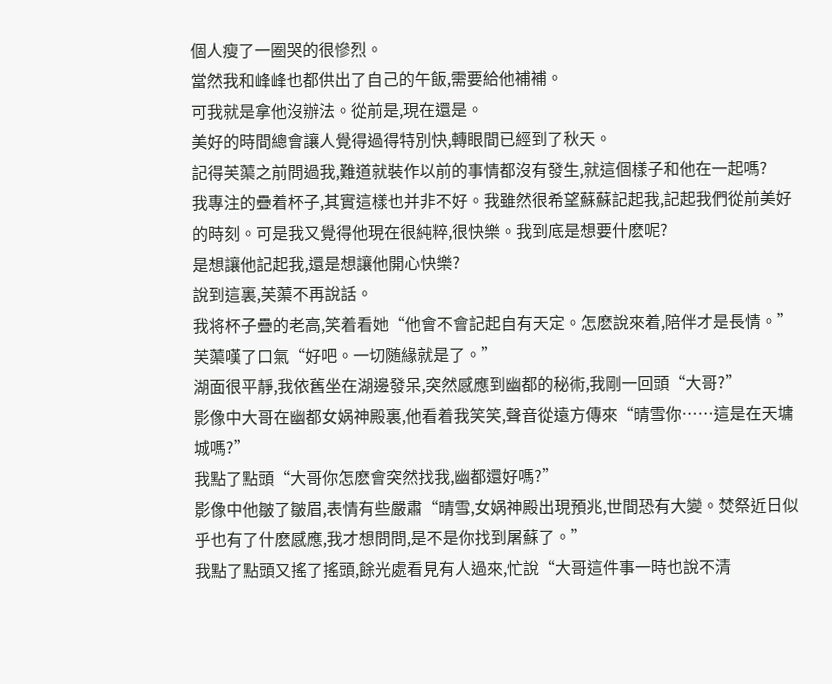個人瘦了一圈哭的很慘烈。
當然我和峰峰也都供出了自己的午飯,需要給他補補。
可我就是拿他沒辦法。從前是,現在還是。
美好的時間總會讓人覺得過得特別快,轉眼間已經到了秋天。
記得芙蕖之前問過我,難道就裝作以前的事情都沒有發生,就這個樣子和他在一起嗎?
我專注的疊着杯子,其實這樣也并非不好。我雖然很希望蘇蘇記起我,記起我們從前美好的時刻。可是我又覺得他現在很純粹,很快樂。我到底是想要什麽呢?
是想讓他記起我,還是想讓他開心快樂?
說到這裏,芙蕖不再說話。
我将杯子疊的老高,笑着看她“他會不會記起自有天定。怎麽說來着,陪伴才是長情。”
芙蕖嘆了口氣“好吧。一切随緣就是了。”
湖面很平靜,我依舊坐在湖邊發呆,突然感應到幽都的秘術,我剛一回頭“大哥?”
影像中大哥在幽都女娲神殿裏,他看着我笑笑,聲音從遠方傳來“晴雪你……這是在天墉城嗎?”
我點了點頭“大哥你怎麽會突然找我,幽都還好嗎?”
影像中他皺了皺眉,表情有些嚴肅“晴雪,女娲神殿出現預兆,世間恐有大變。焚祭近日似乎也有了什麽感應,我才想問問,是不是你找到屠蘇了。”
我點了點頭又搖了搖頭,餘光處看見有人過來,忙說“大哥這件事一時也說不清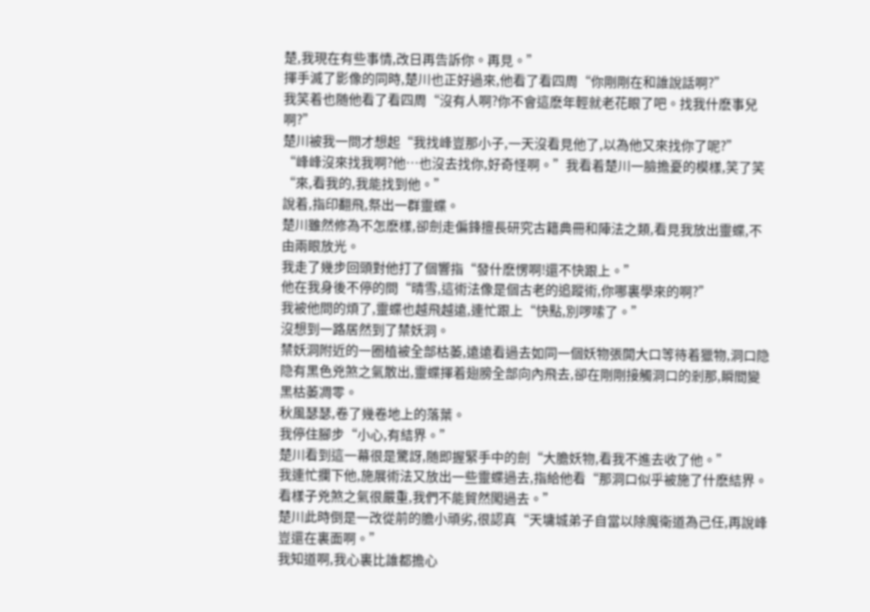楚,我現在有些事情,改日再告訴你。再見。”
揮手滅了影像的同時,楚川也正好過來,他看了看四周“你剛剛在和誰說話啊?”
我笑着也随他看了看四周“沒有人啊?你不會這麽年輕就老花眼了吧。找我什麽事兒啊?”
楚川被我一問才想起“我找峰豈那小子,一天沒看見他了,以為他又來找你了呢?”
“峰峰沒來找我啊?他…也沒去找你,好奇怪啊。”我看着楚川一臉擔憂的模樣,笑了笑“來,看我的,我能找到他。”
說着,指印翻飛,祭出一群靈蝶。
楚川雖然修為不怎麽樣,卻劍走偏鋒擅長研究古籍典冊和陣法之類,看見我放出靈蝶,不由兩眼放光。
我走了幾步回頭對他打了個響指“發什麽愣啊!還不快跟上。”
他在我身後不停的問“晴雪,這術法像是個古老的追蹤術,你哪裏學來的啊?”
我被他問的煩了,靈蝶也越飛越遠,連忙跟上“快點,別啰嗦了。”
沒想到一路居然到了禁妖洞。
禁妖洞附近的一圈植被全部枯萎,遠遠看過去如同一個妖物張開大口等待着獵物,洞口隐隐有黑色兇煞之氣散出,靈蝶揮着翅膀全部向內飛去,卻在剛剛接觸洞口的剎那,瞬間變黑枯萎凋零。
秋風瑟瑟,卷了幾卷地上的落葉。
我停住腳步“小心,有結界。”
楚川看到這一幕很是驚訝,随即握緊手中的劍“大膽妖物,看我不進去收了他。”
我連忙攔下他,施展術法又放出一些靈蝶過去,指給他看“那洞口似乎被施了什麽結界。看樣子兇煞之氣很嚴重,我們不能貿然闖過去。”
楚川此時倒是一改從前的膽小頑劣,很認真“天墉城弟子自當以除魔衛道為己任,再說峰豈還在裏面啊。”
我知道啊,我心裏比誰都擔心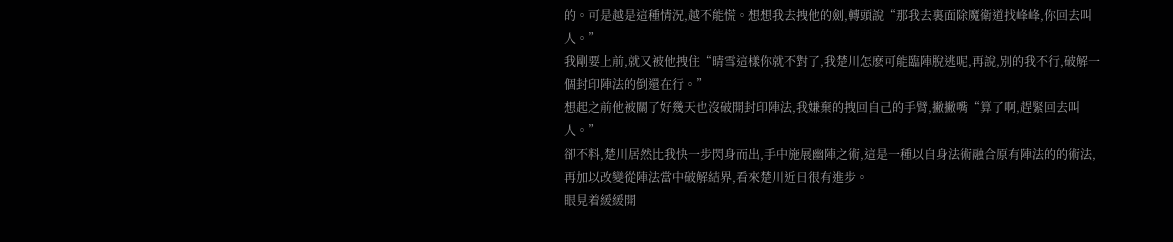的。可是越是這種情況,越不能慌。想想我去拽他的劍,轉頭說“那我去裏面除魔衛道找峰峰,你回去叫人。”
我剛要上前,就又被他拽住“晴雪這樣你就不對了,我楚川怎麽可能臨陣脫逃呢,再說,別的我不行,破解一個封印陣法的倒還在行。”
想起之前他被關了好幾天也沒破開封印陣法,我嫌棄的拽回自己的手臂,撇撇嘴“算了啊,趕緊回去叫人。”
卻不料,楚川居然比我快一步閃身而出,手中施展幽陣之術,這是一種以自身法術融合原有陣法的的術法,再加以改變從陣法當中破解結界,看來楚川近日很有進步。
眼見着緩緩開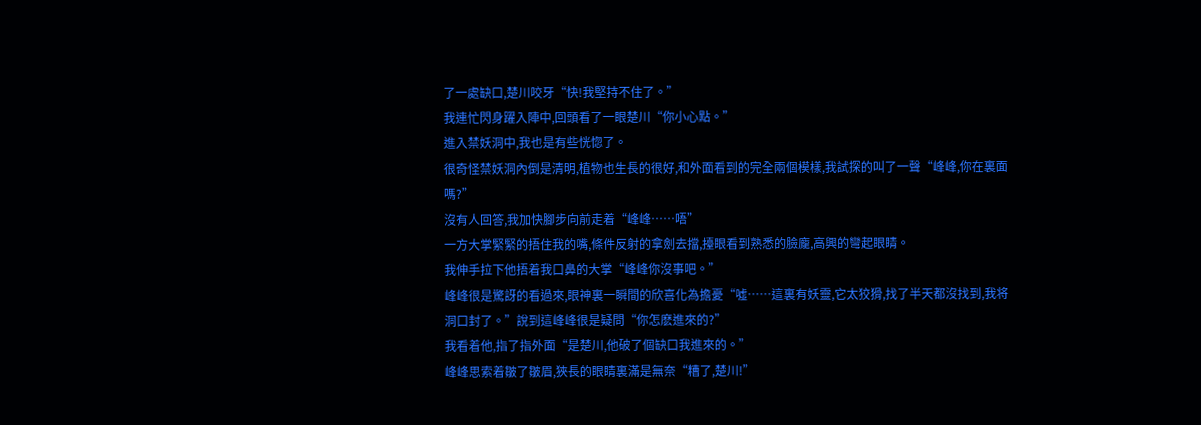了一處缺口,楚川咬牙“快!我堅持不住了。”
我連忙閃身躍入陣中,回頭看了一眼楚川“你小心點。”
進入禁妖洞中,我也是有些恍惚了。
很奇怪禁妖洞內倒是清明,植物也生長的很好,和外面看到的完全兩個模樣,我試探的叫了一聲“峰峰,你在裏面嗎?”
沒有人回答,我加快腳步向前走着“峰峰……唔”
一方大掌緊緊的捂住我的嘴,條件反射的拿劍去擋,擡眼看到熟悉的臉龐,高興的彎起眼睛。
我伸手拉下他捂着我口鼻的大掌“峰峰你沒事吧。”
峰峰很是驚訝的看過來,眼神裏一瞬間的欣喜化為擔憂“噓……這裏有妖靈,它太狡猾,找了半天都沒找到,我将洞口封了。”說到這峰峰很是疑問“你怎麽進來的?”
我看着他,指了指外面“是楚川,他破了個缺口我進來的。”
峰峰思索着皺了皺眉,狹長的眼睛裏滿是無奈“糟了,楚川!”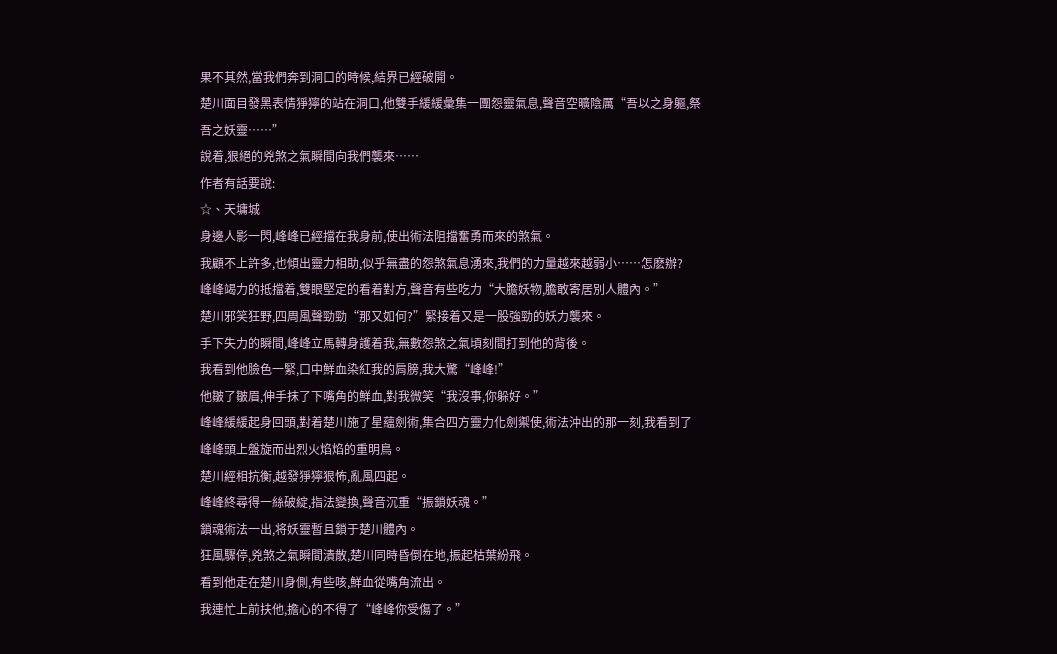果不其然,當我們奔到洞口的時候,結界已經破開。
楚川面目發黑表情猙獰的站在洞口,他雙手緩緩彙集一團怨靈氣息,聲音空曠陰厲“吾以之身軀,祭吾之妖靈……”
說着,狠絕的兇煞之氣瞬間向我們襲來……
作者有話要說:
☆、天墉城
身邊人影一閃,峰峰已經擋在我身前,使出術法阻擋奮勇而來的煞氣。
我顧不上許多,也傾出靈力相助,似乎無盡的怨煞氣息湧來,我們的力量越來越弱小……怎麽辦?
峰峰竭力的抵擋着,雙眼堅定的看着對方,聲音有些吃力“大膽妖物,膽敢寄居別人體內。”
楚川邪笑狂野,四周風聲勁勁“那又如何?”緊接着又是一股強勁的妖力襲來。
手下失力的瞬間,峰峰立馬轉身護着我,無數怨煞之氣頃刻間打到他的背後。
我看到他臉色一緊,口中鮮血染紅我的肩膀,我大驚“峰峰!”
他皺了皺眉,伸手抹了下嘴角的鮮血,對我微笑“我沒事,你躲好。”
峰峰緩緩起身回頭,對着楚川施了星蘊劍術,集合四方靈力化劍禦使,術法沖出的那一刻,我看到了峰峰頭上盤旋而出烈火焰焰的重明鳥。
楚川經相抗衡,越發猙獰狠怖,亂風四起。
峰峰終尋得一絲破綻,指法變換,聲音沉重“振鎖妖魂。”
鎖魂術法一出,将妖靈暫且鎖于楚川體內。
狂風驟停,兇煞之氣瞬間潰散,楚川同時昏倒在地,振起枯葉紛飛。
看到他走在楚川身側,有些咳,鮮血從嘴角流出。
我連忙上前扶他,擔心的不得了“峰峰你受傷了。”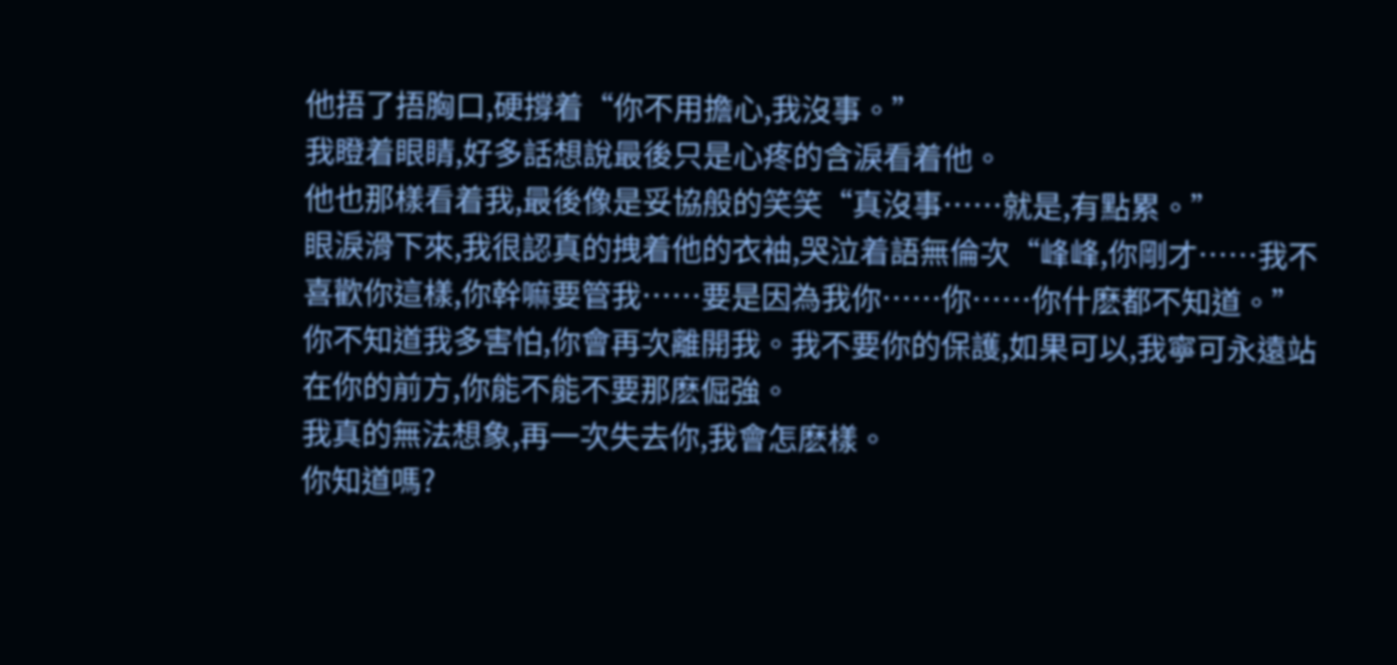他捂了捂胸口,硬撐着“你不用擔心,我沒事。”
我瞪着眼睛,好多話想說最後只是心疼的含淚看着他。
他也那樣看着我,最後像是妥協般的笑笑“真沒事……就是,有點累。”
眼淚滑下來,我很認真的拽着他的衣袖,哭泣着語無倫次“峰峰,你剛才……我不喜歡你這樣,你幹嘛要管我……要是因為我你……你……你什麽都不知道。”
你不知道我多害怕,你會再次離開我。我不要你的保護,如果可以,我寧可永遠站在你的前方,你能不能不要那麽倔強。
我真的無法想象,再一次失去你,我會怎麽樣。
你知道嗎?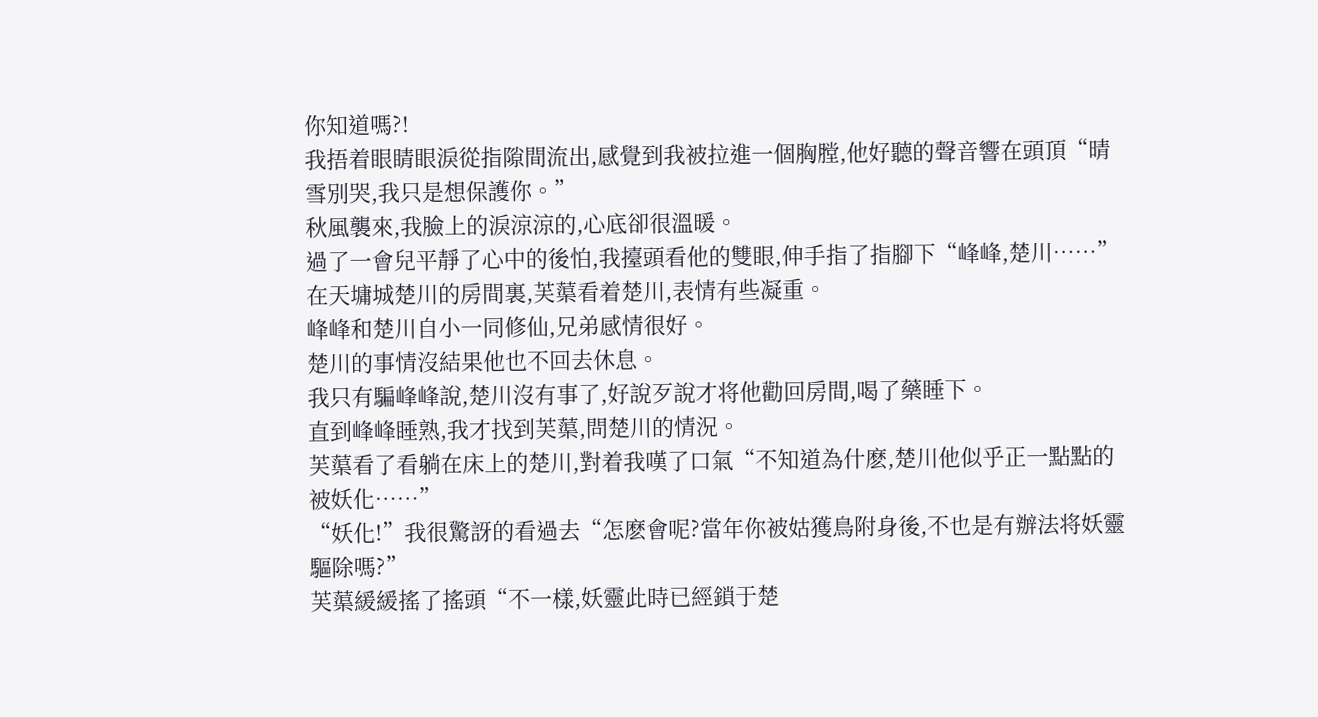你知道嗎?!
我捂着眼睛眼淚從指隙間流出,感覺到我被拉進一個胸膛,他好聽的聲音響在頭頂“晴雪別哭,我只是想保護你。”
秋風襲來,我臉上的淚涼涼的,心底卻很溫暖。
過了一會兒平靜了心中的後怕,我擡頭看他的雙眼,伸手指了指腳下“峰峰,楚川……”
在天墉城楚川的房間裏,芙蕖看着楚川,表情有些凝重。
峰峰和楚川自小一同修仙,兄弟感情很好。
楚川的事情沒結果他也不回去休息。
我只有騙峰峰說,楚川沒有事了,好說歹說才将他勸回房間,喝了藥睡下。
直到峰峰睡熟,我才找到芙蕖,問楚川的情況。
芙蕖看了看躺在床上的楚川,對着我嘆了口氣“不知道為什麽,楚川他似乎正一點點的被妖化……”
“妖化!”我很驚訝的看過去“怎麽會呢?當年你被姑獲鳥附身後,不也是有辦法将妖靈驅除嗎?”
芙蕖緩緩搖了搖頭“不一樣,妖靈此時已經鎖于楚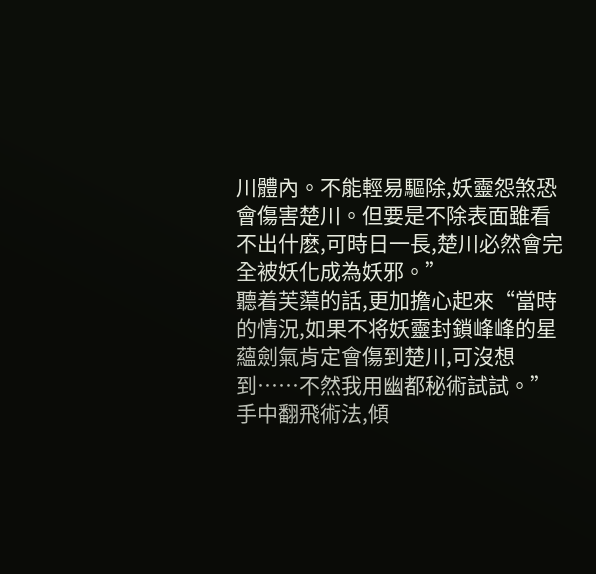川體內。不能輕易驅除,妖靈怨煞恐會傷害楚川。但要是不除表面雖看不出什麽,可時日一長,楚川必然會完全被妖化成為妖邪。”
聽着芙蕖的話,更加擔心起來“當時的情況,如果不将妖靈封鎖峰峰的星蘊劍氣肯定會傷到楚川,可沒想到……不然我用幽都秘術試試。”
手中翻飛術法,傾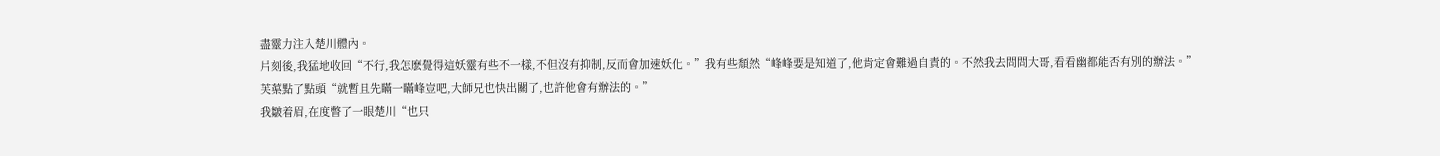盡靈力注入楚川體內。
片刻後,我猛地收回“不行,我怎麽覺得這妖靈有些不一樣,不但沒有抑制,反而會加速妖化。”我有些頹然“峰峰要是知道了,他肯定會難過自責的。不然我去問問大哥,看看幽都能否有別的辦法。”
芙蕖點了點頭“就暫且先瞞一瞞峰豈吧,大師兄也快出關了,也許他會有辦法的。”
我皺着眉,在度瞥了一眼楚川“也只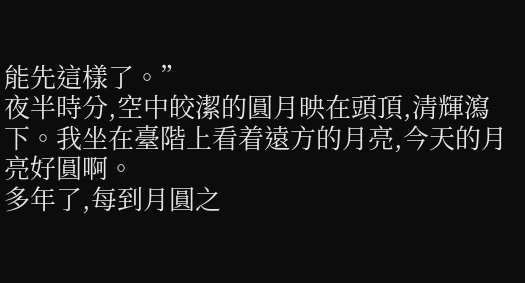能先這樣了。”
夜半時分,空中皎潔的圓月映在頭頂,清輝瀉下。我坐在臺階上看着遠方的月亮,今天的月亮好圓啊。
多年了,每到月圓之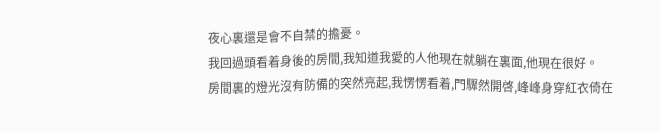夜心裏還是會不自禁的擔憂。
我回過頭看着身後的房間,我知道我愛的人他現在就躺在裏面,他現在很好。
房間裏的燈光沒有防備的突然亮起,我愣愣看着,門驟然開啓,峰峰身穿紅衣倚在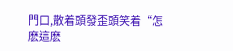門口,散着頭發歪頭笑着“怎麽這麽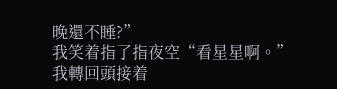晚還不睡?”
我笑着指了指夜空“看星星啊。”
我轉回頭接着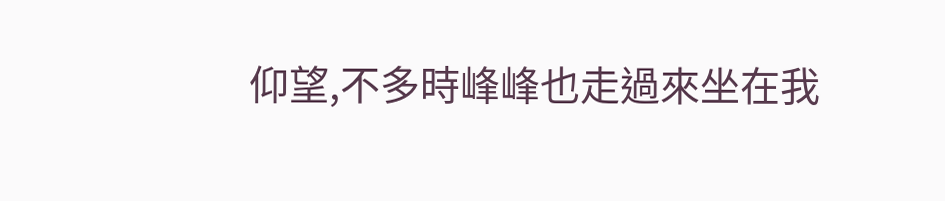仰望,不多時峰峰也走過來坐在我